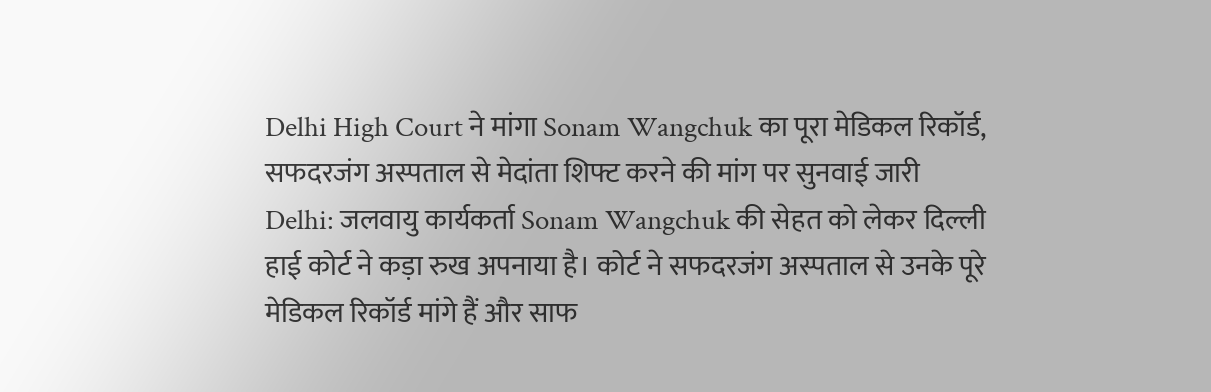Delhi High Court ने मांगा Sonam Wangchuk का पूरा मेडिकल रिकॉर्ड, सफदरजंग अस्पताल से मेदांता शिफ्ट करने की मांग पर सुनवाई जारी
Delhi: जलवायु कार्यकर्ता Sonam Wangchuk की सेहत को लेकर दिल्ली हाई कोर्ट ने कड़ा रुख अपनाया है। कोर्ट ने सफदरजंग अस्पताल से उनके पूरे मेडिकल रिकॉर्ड मांगे हैं और साफ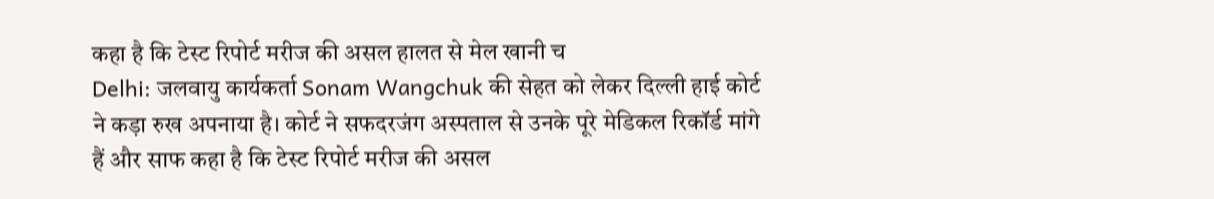कहा है कि टेस्ट रिपोर्ट मरीज की असल हालत से मेल खानी च
Delhi: जलवायु कार्यकर्ता Sonam Wangchuk की सेहत को लेकर दिल्ली हाई कोर्ट ने कड़ा रुख अपनाया है। कोर्ट ने सफदरजंग अस्पताल से उनके पूरे मेडिकल रिकॉर्ड मांगे हैं और साफ कहा है कि टेस्ट रिपोर्ट मरीज की असल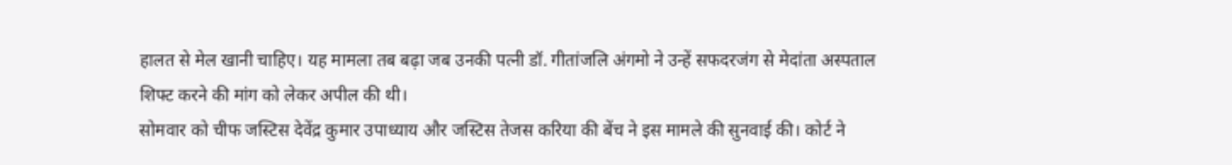हालत से मेल खानी चाहिए। यह मामला तब बढ़ा जब उनकी पत्नी डॉ. गीतांजलि अंगमो ने उन्हें सफदरजंग से मेदांता अस्पताल शिफ्ट करने की मांग को लेकर अपील की थी।
सोमवार को चीफ जस्टिस देवेंद्र कुमार उपाध्याय और जस्टिस तेजस करिया की बेंच ने इस मामले की सुनवाई की। कोर्ट ने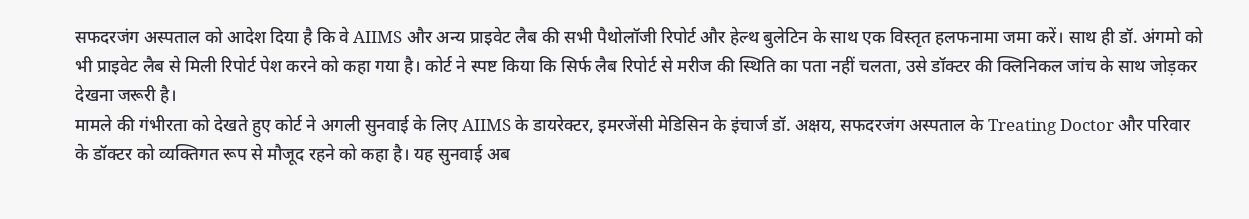सफदरजंग अस्पताल को आदेश दिया है कि वे AIIMS और अन्य प्राइवेट लैब की सभी पैथोलॉजी रिपोर्ट और हेल्थ बुलेटिन के साथ एक विस्तृत हलफनामा जमा करें। साथ ही डॉ. अंगमो को भी प्राइवेट लैब से मिली रिपोर्ट पेश करने को कहा गया है। कोर्ट ने स्पष्ट किया कि सिर्फ लैब रिपोर्ट से मरीज की स्थिति का पता नहीं चलता, उसे डॉक्टर की क्लिनिकल जांच के साथ जोड़कर देखना जरूरी है।
मामले की गंभीरता को देखते हुए कोर्ट ने अगली सुनवाई के लिए AIIMS के डायरेक्टर, इमरजेंसी मेडिसिन के इंचार्ज डॉ. अक्षय, सफदरजंग अस्पताल के Treating Doctor और परिवार के डॉक्टर को व्यक्तिगत रूप से मौजूद रहने को कहा है। यह सुनवाई अब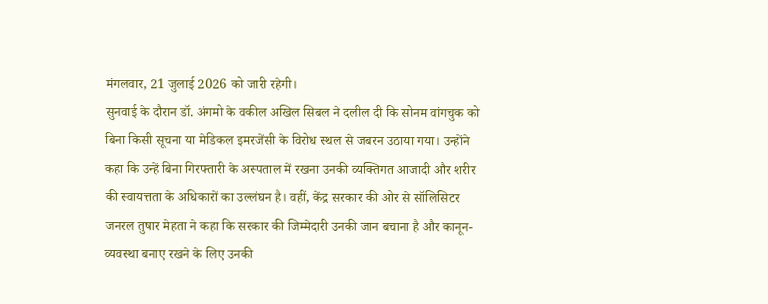मंगलवार, 21 जुलाई 2026 को जारी रहेगी।
सुनवाई के दौरान डॉ. अंगमो के वकील अखिल सिबल ने दलील दी कि सोनम वांगचुक को बिना किसी सूचना या मेडिकल इमरजेंसी के विरोध स्थल से जबरन उठाया गया। उन्होंने कहा कि उन्हें बिना गिरफ्तारी के अस्पताल में रखना उनकी व्यक्तिगत आजादी और शरीर की स्वायत्तता के अधिकारों का उल्लंघन है। वहीं, केंद्र सरकार की ओर से सॉलिसिटर जनरल तुषार मेहता ने कहा कि सरकार की जिम्मेदारी उनकी जान बचाना है और कानून-व्यवस्था बनाए रखने के लिए उनकी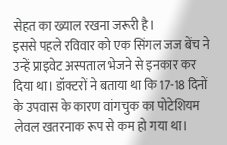सेहत का ख्याल रखना जरूरी है।
इससे पहले रविवार को एक सिंगल जज बेंच ने उन्हें प्राइवेट अस्पताल भेजने से इनकार कर दिया था। डॉक्टरों ने बताया था कि 17-18 दिनों के उपवास के कारण वांगचुक का पोटेशियम लेवल खतरनाक रूप से कम हो गया था।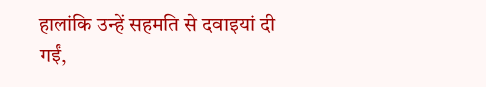हालांकि उन्हें सहमति से दवाइयां दी गईं,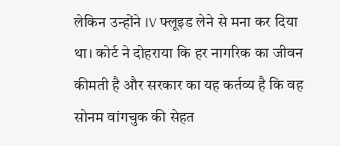लेकिन उन्होंने IV फ्लूइड लेने से मना कर दिया था। कोर्ट ने दोहराया कि हर नागरिक का जीवन कीमती है और सरकार का यह कर्तव्य है कि वह सोनम वांगचुक की सेहत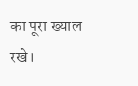का पूरा ख्याल रखे।